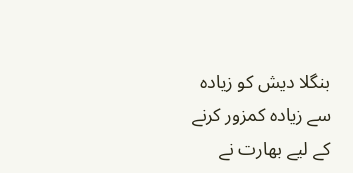بنگلا دیش کو زیادہ سے زیادہ کمزور کرنے کے لیے بھارت نے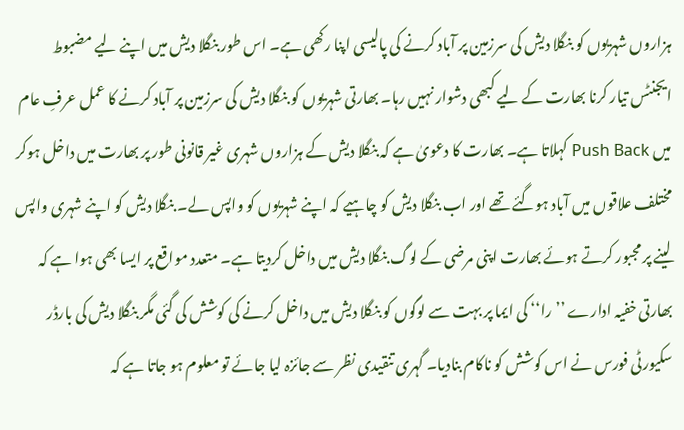ہزاروں شہریوں کو بنگلا دیش کی سرزمین پر آباد کرنے کی پالیسی اپنا رکھی ہے۔ اس طور بنگلا دیش میں اپنے لیے مضبوط ایجنٹس تیار کرنا بھارت کے لیے کبھی دشوار نہیں رہا۔ بھارتی شہریوں کو بنگلا دیش کی سرزمین پر آباد کرنے کا عمل عرفِ عام میں Push Back کہلاتا ہے۔ بھارت کا دعویٰ ہے کہ بنگلا دیش کے ہزاروں شہری غیر قانونی طور پر بھارت میں داخل ہوکر مختلف علاقوں میں آباد ہوگئے تھے اور اب بنگلا دیش کو چاہیے کہ اپنے شہریوں کو واپس لے۔ بنگلا دیش کو اپنے شہری واپس لینے پر مجبور کرتے ہوئے بھارت اپنی مرضی کے لوگ بنگلا دیش میں داخل کردیتا ہے۔ متعدد مواقع پر ایسا بھی ہوا ہے کہ بھارتی خفیہ ادارے ’’را‘‘ کی ایما پر بہت سے لوگوں کو بنگلا دیش میں داخل کرنے کی کوشش کی گئی مگر بنگلا دیش کی بارڈر سکیورٹی فورس نے اس کوشش کو ناکام بنادیا۔ گہری تنقیدی نظر سے جائزہ لیا جائے تو معلوم ہو جاتا ہے کہ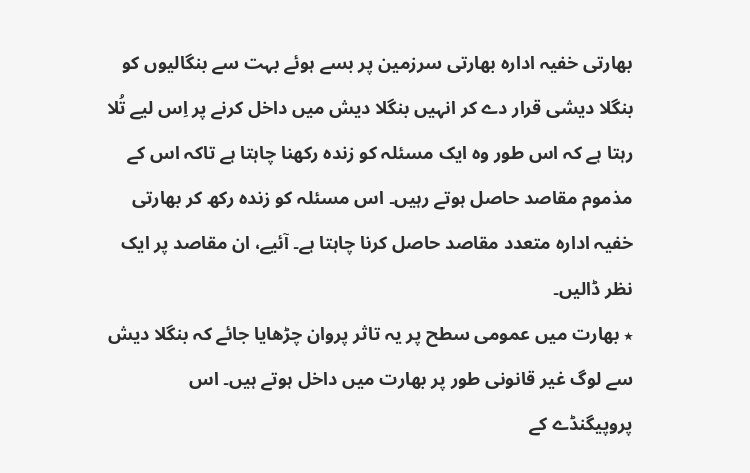بھارتی خفیہ ادارہ بھارتی سرزمین پر بسے ہوئے بہت سے بنگالیوں کو بنگلا دیشی قرار دے کر انہیں بنگلا دیش میں داخل کرنے پر اِس لیے تُلا رہتا ہے کہ اس طور وہ ایک مسئلہ کو زندہ رکھنا چاہتا ہے تاکہ اس کے مذموم مقاصد حاصل ہوتے رہیں۔ اس مسئلہ کو زندہ رکھ کر بھارتی خفیہ ادارہ متعدد مقاصد حاصل کرنا چاہتا ہے۔ آئیے، ان مقاصد پر ایک نظر ڈالیں۔
٭ بھارت میں عمومی سطح پر یہ تاثر پروان چڑھایا جائے کہ بنگلا دیش سے لوگ غیر قانونی طور پر بھارت میں داخل ہوتے ہیں۔ اس پروپیگنڈے کے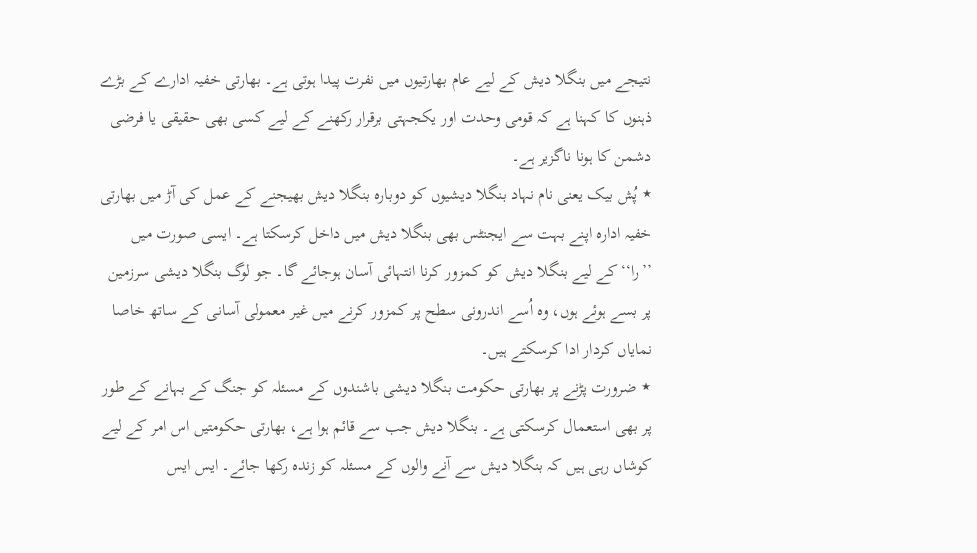نتیجے میں بنگلا دیش کے لیے عام بھارتیوں میں نفرت پیدا ہوتی ہے۔ بھارتی خفیہ ادارے کے بڑے ذہنوں کا کہنا ہے کہ قومی وحدت اور یکجہتی برقرار رکھنے کے لیے کسی بھی حقیقی یا فرضی دشمن کا ہونا ناگزیر ہے۔
٭ پُش بیک یعنی نام نہاد بنگلا دیشیوں کو دوبارہ بنگلا دیش بھیجنے کے عمل کی آڑ میں بھارتی خفیہ ادارہ اپنے بہت سے ایجنٹس بھی بنگلا دیش میں داخل کرسکتا ہے۔ ایسی صورت میں ’’را‘‘ کے لیے بنگلا دیش کو کمزور کرنا انتہائی آسان ہوجائے گا۔ جو لوگ بنگلا دیشی سرزمین پر بسے ہوئے ہوں، وہ اُسے اندرونی سطح پر کمزور کرنے میں غیر معمولی آسانی کے ساتھ خاصا نمایاں کردار ادا کرسکتے ہیں۔
٭ ضرورت پڑنے پر بھارتی حکومت بنگلا دیشی باشندوں کے مسئلہ کو جنگ کے بہانے کے طور پر بھی استعمال کرسکتی ہے۔ بنگلا دیش جب سے قائم ہوا ہے، بھارتی حکومتیں اس امر کے لیے کوشاں رہی ہیں کہ بنگلا دیش سے آنے والوں کے مسئلہ کو زندہ رکھا جائے۔ ایس ایس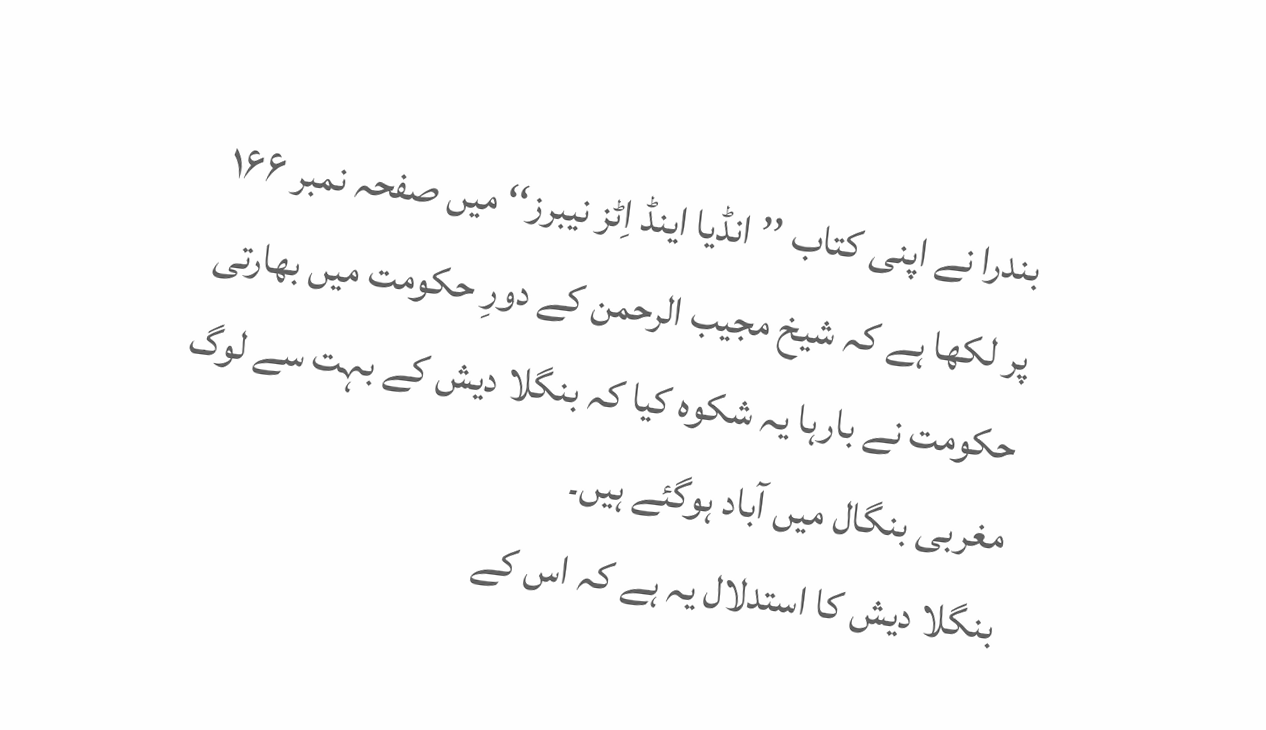بندرا نے اپنی کتاب ’’انڈیا اینڈ اِٹز نیبرز‘‘ میں صفحہ نمبر ۱۶۶ پر لکھا ہے کہ شیخ مجیب الرحمن کے دورِ حکومت میں بھارتی حکومت نے بارہا یہ شکوہ کیا کہ بنگلا دیش کے بہت سے لوگ مغربی بنگال میں آباد ہوگئے ہیں۔
بنگلا دیش کا استدلال یہ ہے کہ اس کے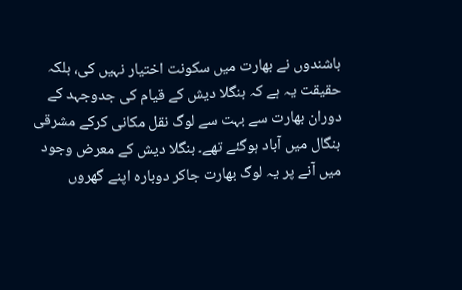باشندوں نے بھارت میں سکونت اختیار نہیں کی، بلکہ حقیقت یہ ہے کہ بنگلا دیش کے قیام کی جدوجہد کے دوران بھارت سے بہت سے لوگ نقل مکانی کرکے مشرقی بنگال میں آباد ہوگئے تھے۔ بنگلا دیش کے معرض وجود میں آنے پر یہ لوگ بھارت جاکر دوبارہ اپنے گھروں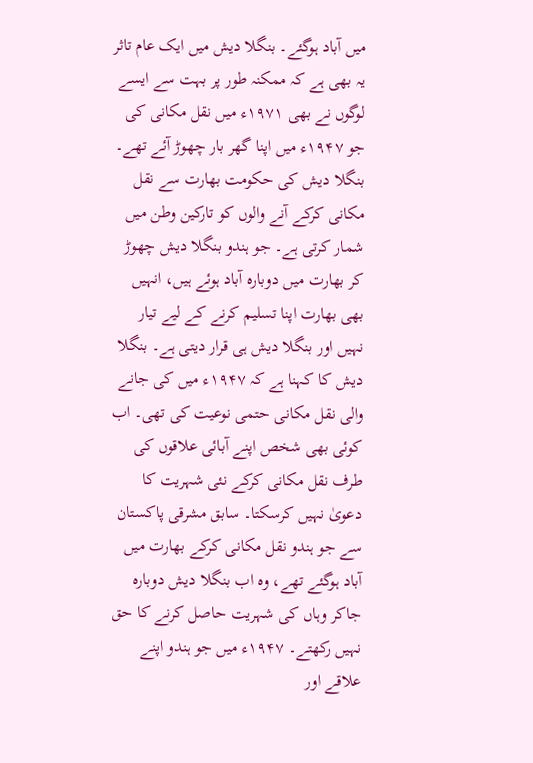میں آباد ہوگئے۔ بنگلا دیش میں ایک عام تاثر یہ بھی ہے کہ ممکنہ طور پر بہت سے ایسے لوگوں نے بھی ۱۹۷۱ء میں نقل مکانی کی جو ۱۹۴۷ء میں اپنا گھر بار چھوڑ آئے تھے۔
بنگلا دیش کی حکومت بھارت سے نقل مکانی کرکے آنے والوں کو تارکین وطن میں شمار کرتی ہے۔ جو ہندو بنگلا دیش چھوڑ کر بھارت میں دوبارہ آباد ہوئے ہیں، انہیں بھی بھارت اپنا تسلیم کرنے کے لیے تیار نہیں اور بنگلا دیش ہی قرار دیتی ہے۔ بنگلا دیش کا کہنا ہے کہ ۱۹۴۷ء میں کی جانے والی نقل مکانی حتمی نوعیت کی تھی۔ اب کوئی بھی شخص اپنے آبائی علاقوں کی طرف نقل مکانی کرکے نئی شہریت کا دعویٰ نہیں کرسکتا۔ سابق مشرقی پاکستان سے جو ہندو نقل مکانی کرکے بھارت میں آباد ہوگئے تھے، وہ اب بنگلا دیش دوبارہ جاکر وہاں کی شہریت حاصل کرنے کا حق نہیں رکھتے۔ ۱۹۴۷ء میں جو ہندو اپنے علاقے اور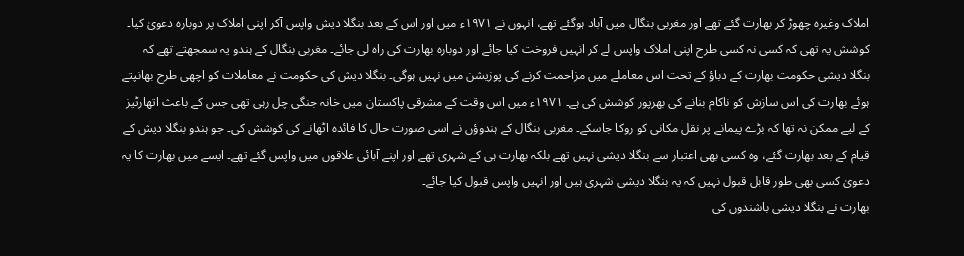املاک وغیرہ چھوڑ کر بھارت گئے تھے اور مغربی بنگال میں آباد ہوگئے تھے، انہوں نے ۱۹۷۱ء میں اور اس کے بعد بنگلا دیش واپس آکر اپنی املاک پر دوبارہ دعویٰ کیا۔ کوشش یہ تھی کہ کسی نہ کسی طرح اپنی املاک واپس لے کر انہیں فروخت کیا جائے اور دوبارہ بھارت کی راہ لی جائے۔ مغربی بنگال کے ہندو یہ سمجھتے تھے کہ بنگلا دیشی حکومت بھارت کے دباؤ کے تحت اس معاملے میں مزاحمت کرنے کی پوزیشن میں نہیں ہوگی۔ بنگلا دیش کی حکومت نے معاملات کو اچھی طرح بھانپتے ہوئے بھارت کی اس سازش کو ناکام بنانے کی بھرپور کوشش کی ہے۔ ۱۹۷۱ء میں اس وقت کے مشرقی پاکستان میں خانہ جنگی چل رہی تھی جس کے باعث اتھارٹیز کے لیے ممکن نہ تھا کہ بڑے پیمانے پر نقل مکانی کو روکا جاسکے۔ مغربی بنگال کے ہندوؤں نے اسی صورت حال کا فائدہ اٹھانے کی کوشش کی۔ جو ہندو بنگلا دیش کے قیام کے بعد بھارت گئے، وہ کسی بھی اعتبار سے بنگلا دیشی نہیں تھے بلکہ بھارت ہی کے شہری تھے اور اپنے آبائی علاقوں میں واپس گئے تھے۔ ایسے میں بھارت کا یہ دعویٰ کسی بھی طور قابل قبول نہیں کہ یہ بنگلا دیشی شہری ہیں اور انہیں واپس قبول کیا جائے۔
بھارت نے بنگلا دیشی باشندوں کی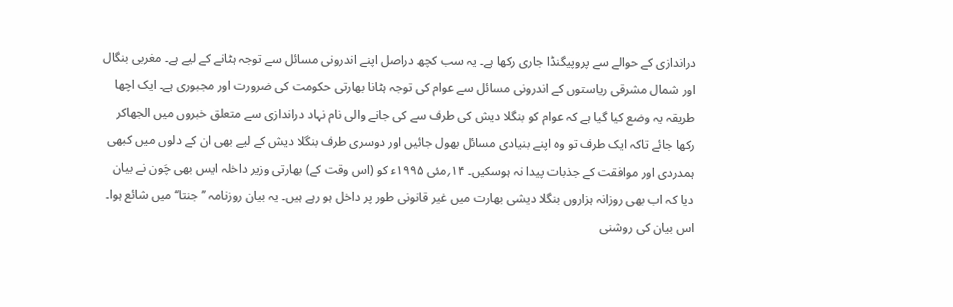دراندازی کے حوالے سے پروپیگنڈا جاری رکھا ہے۔ یہ سب کچھ دراصل اپنے اندرونی مسائل سے توجہ ہٹانے کے لیے ہے۔ مغربی بنگال اور شمال مشرقی ریاستوں کے اندرونی مسائل سے عوام کی توجہ ہٹانا بھارتی حکومت کی ضرورت اور مجبوری ہے۔ ایک اچھا طریقہ یہ وضع کیا گیا ہے کہ عوام کو بنگلا دیش کی طرف سے کی جانے والی نام نہاد دراندازی سے متعلق خبروں میں الجھاکر رکھا جائے تاکہ ایک طرف تو وہ اپنے بنیادی مسائل بھول جائیں اور دوسری طرف بنگلا دیش کے لیے بھی ان کے دلوں میں کبھی ہمدردی اور موافقت کے جذبات پیدا نہ ہوسکیں۔ ۱۴؍مئی ۱۹۹۵ء کو (اس وقت کے) بھارتی وزیر داخلہ ایس بھی چَون نے بیان دیا کہ اب بھی روزانہ ہزاروں بنگلا دیشی بھارت میں غیر قانونی طور پر داخل ہو رہے ہیں۔ یہ بیان روزنامہ ’’جنتا‘‘ میں شائع ہوا۔ اس بیان کی روشنی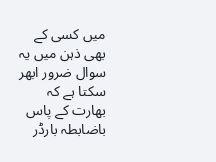میں کسی کے بھی ذہن میں یہ سوال ضرور ابھر سکتا ہے کہ بھارت کے پاس باضابطہ بارڈر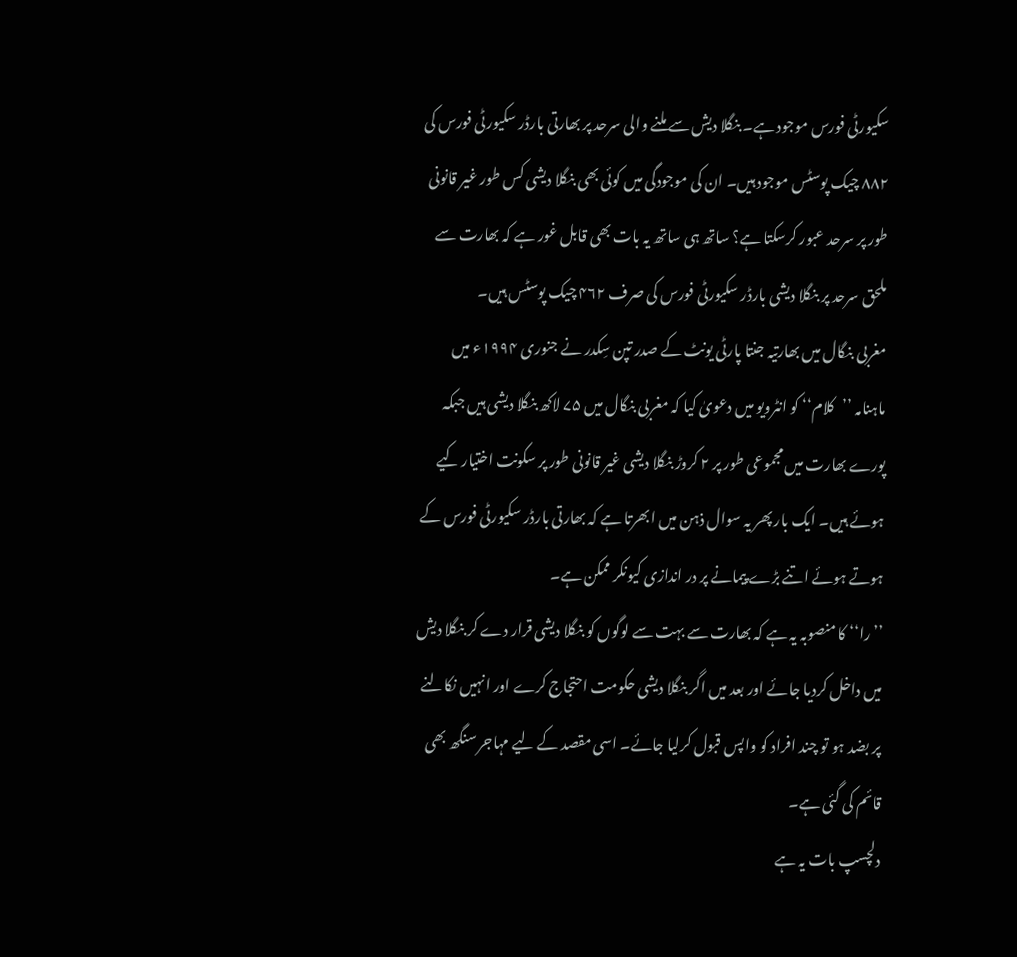سکیورٹی فورس موجود ہے۔ بنگلا دیش سے ملنے والی سرحد پر بھارتی بارڈر سکیورٹی فورس کی ۸۸۲ چیک پوسٹس موجود ہیں۔ ان کی موجودگی میں کوئی بھی بنگلا دیشی کس طور غیر قانونی طور پر سرحد عبور کرسکتا ہے؟ ساتھ ہی ساتھ یہ بات بھی قابل غور ہے کہ بھارت سے ملحق سرحد پر بنگلا دیشی بارڈر سکیورٹی فورس کی صرف ۴۶۲ چیک پوسٹس ہیں۔
مغربی بنگال میں بھارتیہ جنتا پارٹی یونٹ کے صدر تپن سِکدر نے جنوری ۱۹۹۴ء میں ماہنامہ ’’کلام‘‘ کو انٹرویو میں دعویٰ کیا کہ مغربی بنگال میں ۷۵ لاکھ بنگلا دیشی ہیں جبکہ پورے بھارت میں مجموعی طور پر ۲ کروڑ بنگلا دیشی غیر قانونی طور پر سکونت اختیار کیے ہوئے ہیں۔ ایک بار پھر یہ سوال ذہن میں ابھرتا ہے کہ بھارتی بارڈر سکیورٹی فورس کے ہوتے ہوئے اتنے بڑے پیمانے پر در اندازی کیونکر ممکن ہے۔
’’را‘‘ کا منصوبہ یہ ہے کہ بھارت سے بہت سے لوگوں کو بنگلا دیشی قرار دے کر بنگلا دیش میں داخل کردیا جائے اور بعد میں اگر بنگلا دیشی حکومت احتجاج کرے اور انہیں نکالنے پر بضد ہو تو چند افراد کو واپس قبول کرلیا جائے۔ اسی مقصد کے لیے مہاجر سنگھ بھی قائم کی گئی ہے۔
دلچسپ بات یہ ہے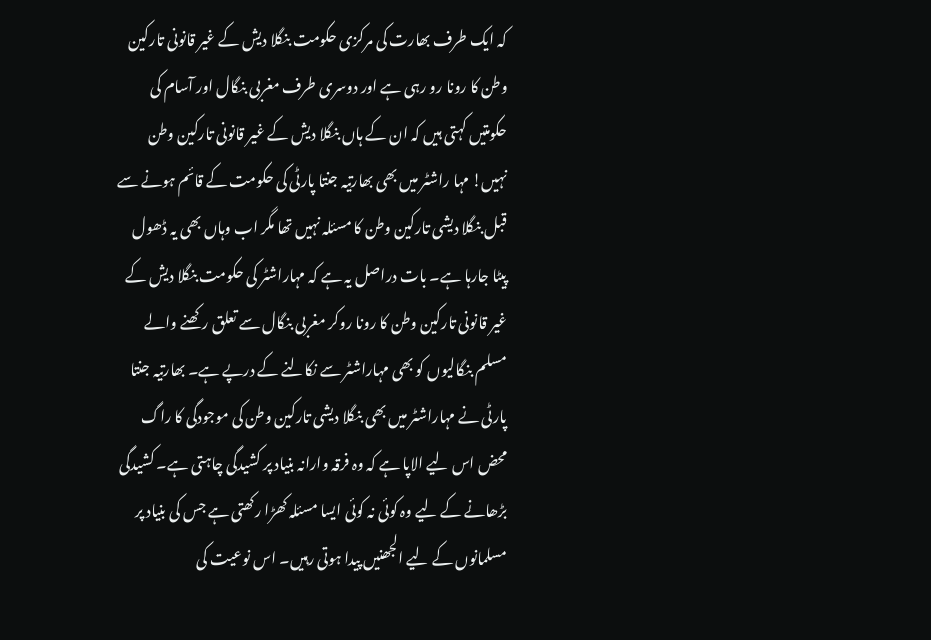کہ ایک طرف بھارت کی مرکزی حکومت بنگلا دیش کے غیر قانونی تارکین وطن کا رونا رو رہی ہے اور دوسری طرف مغربی بنگال اور آسام کی حکومتیں کہتی ہیں کہ ان کے ہاں بنگلا دیش کے غیر قانونی تارکین وطن نہیں! مہا راشٹر میں بھی بھارتیہ جنتا پارٹی کی حکومت کے قائم ہونے سے قبل بنگلا دیشی تارکین وطن کا مسئلہ نہیں تھا مگر اب وہاں بھی یہ ڈھول پیٹا جارہا ہے۔ بات دراصل یہ ہے کہ مہاراشٹر کی حکومت بنگلا دیش کے غیر قانونی تارکین وطن کا رونا روکر مغربی بنگال سے تعلق رکھنے والے مسلم بنگالیوں کو بھی مہاراشٹر سے نکالنے کے درپے ہے۔ بھارتیہ جنتا پارٹی نے مہاراشٹر میں بھی بنگلا دیشی تارکین وطن کی موجودگی کا راگ محض اس لیے الاپا ہے کہ وہ فرقہ وارانہ بنیاد پر کشیدگی چاہتی ہے۔ کشیدگی بڑھانے کے لیے وہ کوئی نہ کوئی ایسا مسئلہ کھڑا رکھتی ہے جس کی بنیاد پر مسلمانوں کے لیے الجھنیں پیدا ہوتی رہیں۔ اس نوعیت کی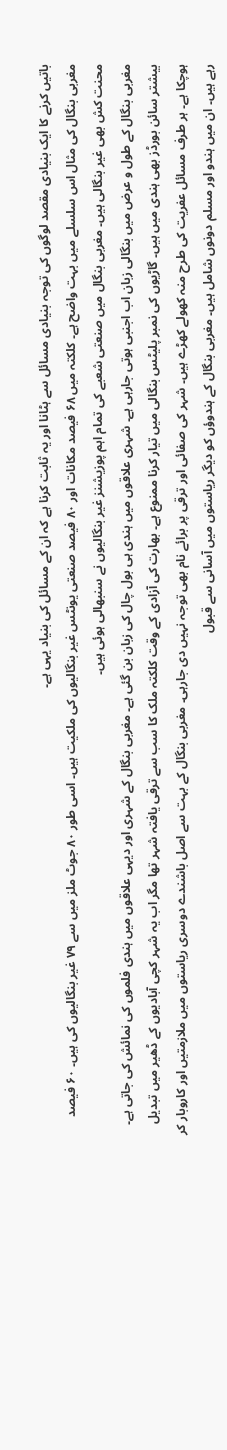باتیں کرنے کا ایک بنیادی مقصد لوگوں کی توجہ بنیادی مسائل سے ہٹانا اور یہ ثابت کرنا ہے کہ ان کے مسائل کی بنیاد یہی ہے۔
مغربی بنگال کی مثال اس سلسلے میں بہت واضح ہے۔ کلکتہ میں ۶۸ فیصد مکانات اور ۸۰ فیصد صنعتی یونٹس غیر بنگالیوں کی ملکیت ہیں۔ اسی طور ۸۰ جوٹ ملز میں سے ۷۹ غیر بنگالیوں کی ہیں۔ ۶۰ فیصد محنت کش بھی غیر بنگالی ہیں۔ مغربی بنگال میں صنعتی شعبے کی تمام اہم پوزیشنز غیر بنگالیوں نے سنبھالی ہوئی ہیں۔
مغربی بنگال کے طول و عرض میں بنگالی زبان اب اجنبی ہوتی جارہی ہے۔ شہری علاقوں میں ہندی ہی بول چال کی زبان بن گئی ہے۔ مغربی بنگال کے شہری اور دیہی علاقوں میں ہندی فلموں کی نمائش کی جاتی ہے۔ بیشتر سائن بورڈز بھی ہندی میں ہیں۔ گاڑیوں کی نمبر پلیٹس بنگالی میں تیار کرنا ممنوع ہے۔ بھارت کی آزادی کے وقت کلکتہ ملک کا سب سے ترقی یافتہ شہر تھا مگر اب یہ شہر کچی آبادیوں کے ڈھیر میں تبدیل ہوچکا ہے۔ ہر طرف مسائل عفریت کی طرح منہ کھولے کھڑے ہیں۔ شہر کی صفائی اور ترقی پر برائے نام بھی توجہ نہیں دی جارہی۔ مغربی بنگال کے بہت سے اصل باشندے دوسری ریاستوں میں ملازمتیں اور کاروبار کر رہے ہیں۔ ان میں ہندو اور مسلم دونوں شامل ہیں۔ مغربی بنگال کے ہندوؤں کو دیگر ریاستوں میں آسانی سے قبول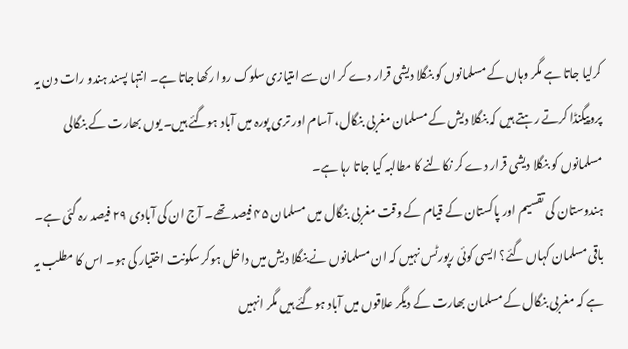کرلیا جاتا ہے مگر وہاں کے مسلمانوں کو بنگلا دیشی قرار دے کر ان سے امتیازی سلوک روا رکھا جاتا ہے۔ انتہا پسند ہندو رات دن یہ پروپیگنڈا کرتے رہتے ہیں کہ بنگلا دیش کے مسلمان مغربی بنگال، آسام اور تری پورہ میں آباد ہوگئے ہیں۔ یوں بھارت کے بنگالی مسلمانوں کو بنگلا دیشی قرار دے کر نکالنے کا مطالبہ کیا جاتا رہا ہے۔
ہندوستان کی تقسیم اور پاکستان کے قیام کے وقت مغربی بنگال میں مسلمان ۴۵ فیصد تھے۔ آج ان کی آبادی ۲۹ فیصد رہ گئی ہے۔ باقی مسلمان کہاں گئے؟ ایسی کوئی رپورٹس نہیں کہ ان مسلمانوں نے بنگلا دیش میں داخل ہوکر سکونت اختیار کی ہو۔ اس کا مطلب یہ ہے کہ مغربی بنگال کے مسلمان بھارت کے دیگر علاقوں میں آباد ہوگئے ہیں مگر انہیں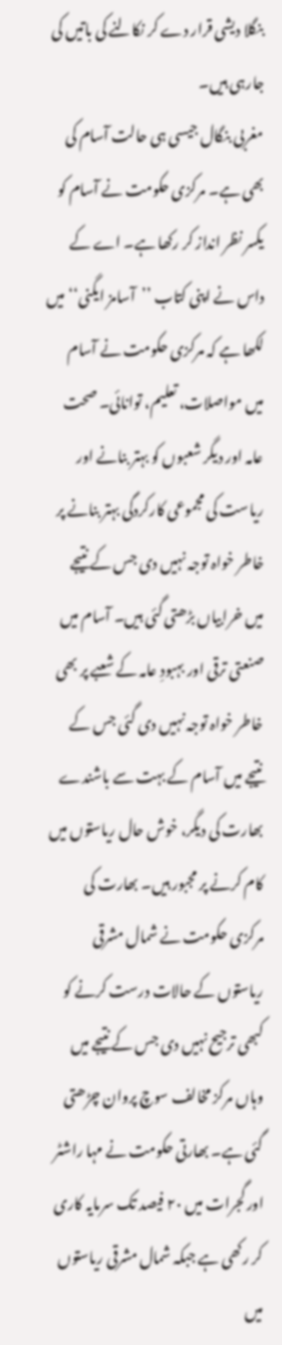بنگلا دیشی قرار دے کر نکالنے کی باتیں کی جارہی ہیں۔
مغربی بنگال جیسی ہی حالت آسام کی بھی ہے۔ مرکزی حکومت نے آسام کو یکسر نظر انداز کر رکھا ہے۔ اے کے داس نے اپنی کتاب ’’آسامز ایگنی‘‘ میں لکھا ہے کہ مرکزی حکومت نے آسام میں مواصلات، تعلیم، توانائی۔ صحت عامہ اور دیگر شعبوں کو بہتر بنانے اور ریاست کی مجموعی کارکردگی بہتر بنانے پر خاطر خواہ توجہ نہیں دی جس کے نتیجے میں خرابیاں بڑھتی گئی ہیں۔ آسام میں صنعتی ترقی اور بہبودِ عامہ کے شعبے پر بھی خاطر خواہ توجہ نہیں دی گئی جس کے نتیجے میں آسام کے بہت سے باشندے بھارت کی دیگر، خوش حال ریاستوں میں کام کرنے پر مجبور ہیں۔ بھارت کی مرکزی حکومت نے شمال مشرقی ریاستوں کے حالات درست کرنے کو کبھی ترجیح نہیں دی جس کے نتیجے میں وہاں مرکز مخالف سوچ پروان چڑھتی گئی ہے۔ بھارتی حکومت نے مہا راشٹر اور گجرات میں ۲۰ فیصد تک سرمایہ کاری کر رکھی ہے جبکہ شمال مشرقی ریاستوں میں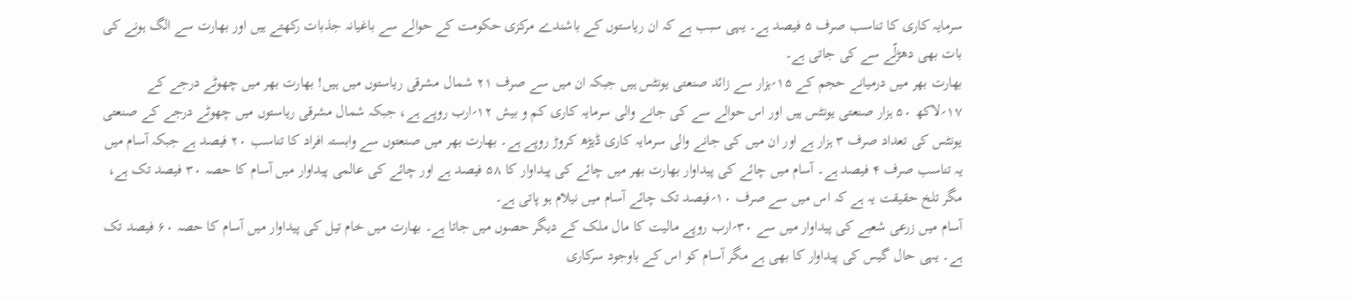سرمایہ کاری کا تناسب صرف ۵ فیصد ہے۔ یہی سبب ہے کہ ان ریاستوں کے باشندے مرکزی حکومت کے حوالے سے باغیانہ جذبات رکھتے ہیں اور بھارت سے الگ ہونے کی بات بھی دھڑلّے سے کی جاتی ہے۔
بھارت بھر میں درمیانے حجم کے ۱۵؍ہزار سے زائد صنعتی یونٹس ہیں جبکہ ان میں سے صرف ۲۱ شمال مشرقی ریاستوں میں ہیں! بھارت بھر میں چھوٹے درجے کے ۱۷؍لاکھ ۵۰ ہزار صنعتی یونٹس ہیں اور اس حوالے سے کی جانے والی سرمایہ کاری کم و بیش ۱۲؍ارب روپے ہے، جبکہ شمال مشرقی ریاستوں میں چھوٹے درجے کے صنعتی یونٹس کی تعداد صرف ۳ ہزار ہے اور ان میں کی جانے والی سرمایہ کاری ڈیڑھ کروڑ روپے ہے۔ بھارت بھر میں صنعتوں سے وابستہ افراد کا تناسب ۲۰ فیصد ہے جبکہ آسام میں یہ تناسب صرف ۴ فیصد ہے۔ آسام میں چائے کی پیداوار بھارت بھر میں چائے کی پیداوار کا ۵۸ فیصد ہے اور چائے کی عالمی پیداوار میں آسام کا حصہ ۳۰ فیصد تک ہے، مگر تلخ حقیقت یہ ہے کہ اس میں سے صرف ۱۰؍فیصد تک چائے آسام میں نیلام ہو پاتی ہے۔
آسام میں زرعی شعبے کی پیداوار میں سے ۳۰؍ارب روپے مالیت کا مال ملک کے دیگر حصوں میں جاتا ہے۔ بھارت میں خام تیل کی پیداوار میں آسام کا حصہ ۶۰ فیصد تک ہے۔ یہی حال گیس کی پیداوار کا بھی ہے مگر آسام کو اس کے باوجود سرکاری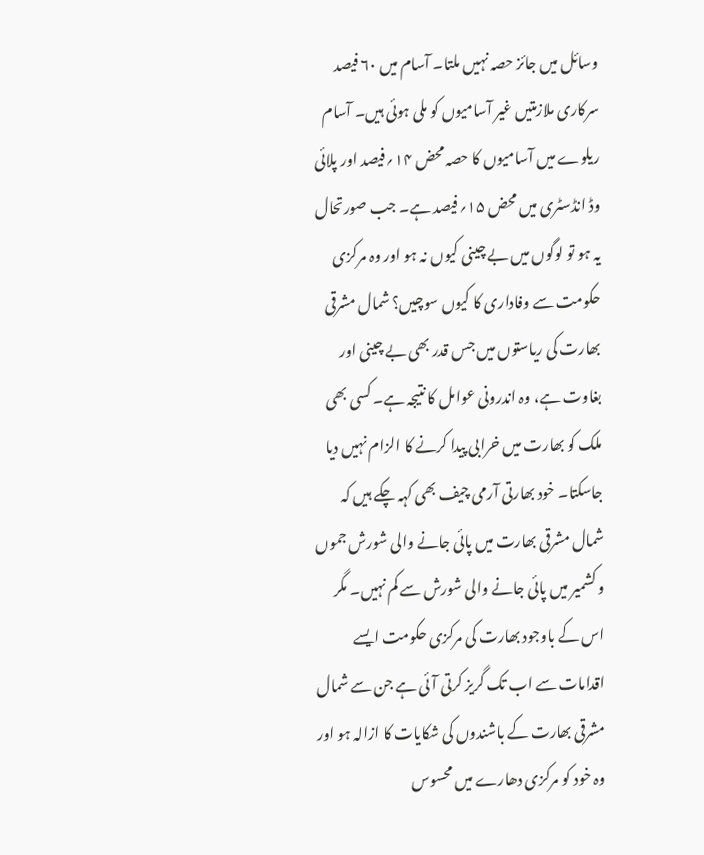وسائل میں جائز حصہ نہیں ملتا۔ آسام میں ۶۰ فیصد سرکاری ملازمتیں غیر آسامیوں کو ملی ہوئی ہیں۔ آسام ریلوے میں آسامیوں کا حصہ محض ۱۴؍فیصد اور پلائی وڈ انڈسٹری میں محض ۱۵؍فیصد ہے۔ جب صورتحال یہ ہو تو لوگوں میں بے چینی کیوں نہ ہو اور وہ مرکزی حکومت سے وفاداری کا کیوں سوچیں؟ شمال مشرقی بھارت کی ریاستوں میں جس قدر بھی بے چینی اور بغاوت ہے، وہ اندرونی عوامل کا نتیجہ ہے۔ کسی بھی ملک کو بھارت میں خرابی پیدا کرنے کا الزام نہیں دیا جاسکتا۔ خود بھارتی آرمی چیف بھی کہہ چکے ہیں کہ شمال مشرقی بھارت میں پائی جانے والی شورش جموں و کشمیر میں پائی جانے والی شورش سے کم نہیں۔ مگر اس کے باوجود بھارت کی مرکزی حکومت ایسے اقدامات سے اب تک گریز کرتی آئی ہے جن سے شمال مشرقی بھارت کے باشندوں کی شکایات کا ازالہ ہو اور وہ خود کو مرکزی دھارے میں محسوس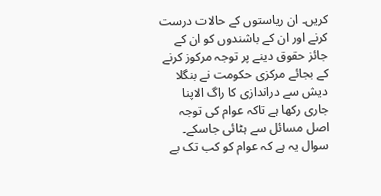کریں۔ ان ریاستوں کے حالات درست کرنے اور ان کے باشندوں کو ان کے جائز حقوق دینے پر توجہ مرکوز کرنے کے بجائے مرکزی حکومت نے بنگلا دیش سے دراندازی کا راگ الاپنا جاری رکھا ہے تاکہ عوام کی توجہ اصل مسائل سے ہٹائی جاسکے۔
سوال یہ ہے کہ عوام کو کب تک بے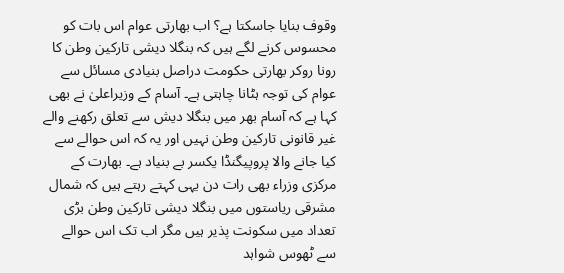وقوف بنایا جاسکتا ہے؟ اب بھارتی عوام اس بات کو محسوس کرنے لگے ہیں کہ بنگلا دیشی تارکین وطن کا رونا روکر بھارتی حکومت دراصل بنیادی مسائل سے عوام کی توجہ ہٹانا چاہتی ہے۔ آسام کے وزیراعلیٰ نے بھی کہا ہے کہ آسام بھر میں بنگلا دیش سے تعلق رکھنے والے غیر قانونی تارکین وطن نہیں اور یہ کہ اس حوالے سے کیا جانے والا پروپیگنڈا یکسر بے بنیاد ہے۔ بھارت کے مرکزی وزراء بھی رات دن یہی کہتے رہتے ہیں کہ شمال مشرقی ریاستوں میں بنگلا دیشی تارکین وطن بڑی تعداد میں سکونت پذیر ہیں مگر اب تک اس حوالے سے ٹھوس شواہد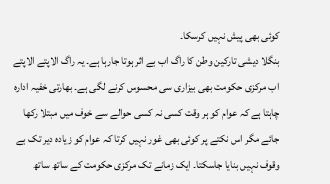کوئی بھی پیش نہیں کرسکا۔
بنگلا دیشی تارکین وطن کا راگ اب بے اثر ہوتا جارہا ہے۔ یہ راگ الاپتے الاپتے اب مرکزی حکومت بھی بیزاری سی محسوس کرنے لگی ہے۔ بھارتی خفیہ ادارہ چاہتا ہے کہ عوام کو ہر وقت کسی نہ کسی حوالے سے خوف میں مبتلا رکھا جائے مگر اس نکتے پر کوئی بھی غور نہیں کرتا کہ عوام کو زیادہ دیر تک بے وقوف نہیں بنایا جاسکتا۔ ایک زمانے تک مرکزی حکومت کے ساتھ ساتھ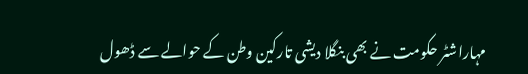مہاراشٹر حکومت نے بھی بنگلا دیشی تارکین وطن کے حوالے سے ڈھول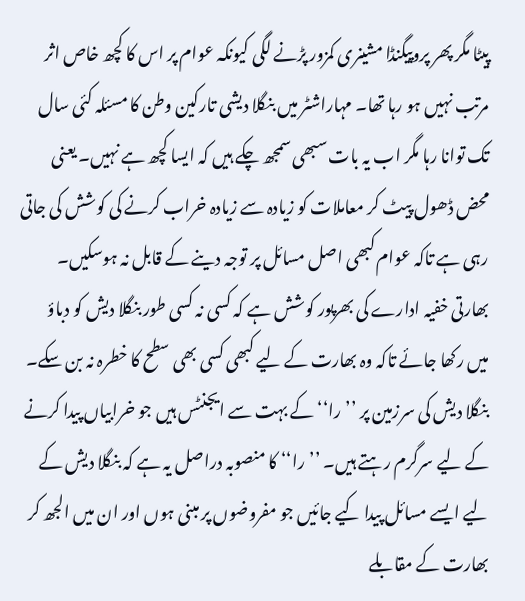پیٹا مگر پھر پروپیگنڈا مشینری کمزور پڑنے لگی کیونکہ عوام پر اس کا کچھ خاص اثر مرتب نہیں ہو رہا تھا۔ مہاراشٹر میں بنگلا دیشی تارکین وطن کا مسئلہ کئی سال تک توانا رہا مگر اب یہ بات سبھی سمجھ چکے ہیں کہ ایسا کچھ ہے نہیں۔ یعنی محض ڈھول پیٹ کر معاملات کو زیادہ سے زیادہ خراب کرنے کی کوشش کی جاتی رہی ہے تاکہ عوام کبھی اصل مسائل پر توجہ دینے کے قابل نہ ہوسکیں۔
بھارتی خفیہ ادارے کی بھرپور کوشش ہے کہ کسی نہ کسی طور بنگلا دیش کو دباؤ میں رکھا جائے تاکہ وہ بھارت کے لیے کبھی کسی بھی سطح کا خطرہ نہ بن سکے۔ بنگلا دیش کی سرزمین پر ’’را‘‘ کے بہت سے ایجنٹس ہیں جو خرابیاں پیدا کرنے کے لیے سرگرم رہتے ہیں۔ ’’را‘‘ کا منصوبہ دراصل یہ ہے کہ بنگلا دیش کے لیے ایسے مسائل پیدا کیے جائیں جو مفروضوں پر مبنی ہوں اور ان میں الجھ کر بھارت کے مقابلے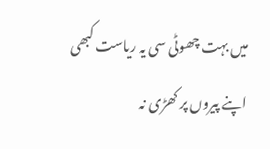میں بہت چھوٹی سی یہ ریاست کبھی اپنے پیروں پر کھڑی نہ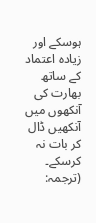ہوسکے اور زیادہ اعتماد کے ساتھ بھارت کی آنکھوں میں آنکھیں ڈال کر بات نہ کرسکے۔
(ترجمہ: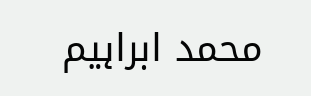محمد ابراہیم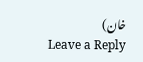خان)
Leave a Reply